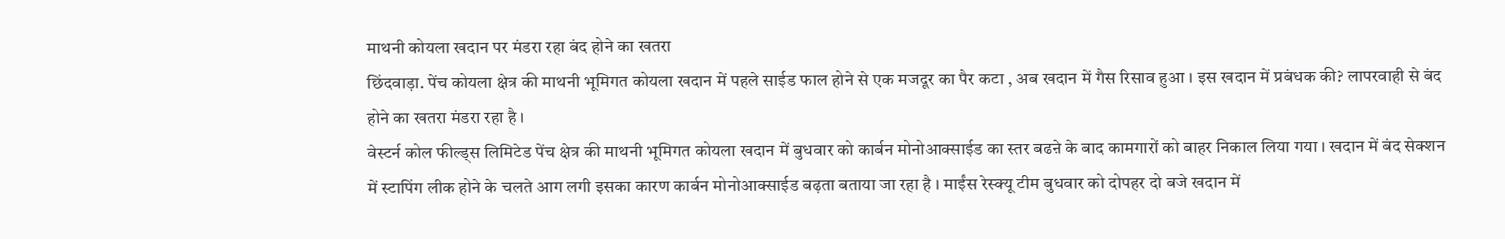माथनी कोयला खदान पर मंडरा रहा बंद होने का खतरा
छिंदवाड़ा. पेंच कोयला क्षेत्र की माथनी भूमिगत कोयला खदान में पहले साईड फाल होने से एक मजदूर का पैर कटा , अब खदान में गैस रिसाव हुआ । इस खदान में प्रबंधक की? लापरवाही से बंद होने का खतरा मंडरा रहा है ।
वेस्टर्न कोल फील्ड्स लिमिटेड पेंच क्षेत्र की माथनी भूमिगत कोयला खदान में बुधवार को कार्बन मोनोआक्साईड का स्तर बढऩे के बाद कामगारों को बाहर निकाल लिया गया । खदान में बंद सेक्शन में स्टापिंग लीक होने के चलते आग लगी इसका कारण कार्बन मोनोआक्साईड बढ़ता बताया जा रहा है । माईंस रेस्क्यू टीम बुधवार को दोपहर दो बजे खदान में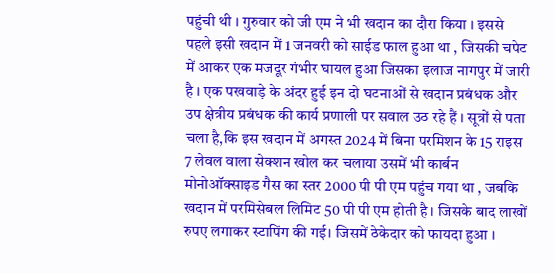पहुंची थी । गुरुवार को जी एम ने भी खदान का दौरा किया । इससे पहले इसी खदान में 1 जनवरी को साईड फाल हुआ था , जिसकी चपेट में आकर एक मजदूर गंभीर घायल हुआ जिसका इलाज नागपुर में जारी है । एक पखवाड़े के अंदर हुई इन दो घटनाओं से खदान प्रबंधक और उप क्षेत्रीय प्रबंधक की कार्य प्रणाली पर सवाल उठ रहे हैं । सूत्रों से पता चला है,कि इस खदान में अगस्त 2024 में बिना परमिशन के 15 राइस 7 लेवल वाला सेक्शन खोल कर चलाया उसमें भी कार्बन मोनोऑक्साइड गैस का स्तर 2000 पी पी एम पहुंच गया था , जबकि खदान में परमिसेबल लिमिट 50 पी पी एम होती है। जिसके बाद लाखों रुपए लगाकर स्टापिंग की गई। जिसमें ठेकेदार को फायदा हुआ ।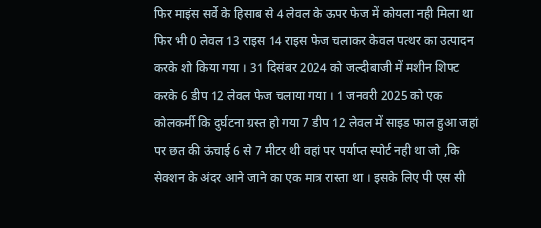फिर माइंस सर्वे के हिसाब से 4 लेवल के ऊपर फेज में कोयला नही मिला था फिर भी 0 लेवल 13 राइस 14 राइस फेज चलाकर केवल पत्थर का उत्पादन करके शो किया गया । 31 दिसंबर 2024 को जल्दीबाजी में मशीन शिफ्ट करके 6 डीप 12 लेवल फेज चलाया गया । 1 जनवरी 2025 को एक कोलकर्मी कि दुर्घटना ग्रस्त हो गया 7 डीप 12 लेवल में साइड फाल हुआ जहां पर छत की ऊंचाई 6 से 7 मीटर थी वहां पर पर्याप्त स्पोर्ट नही था जो ,कि सेक्शन के अंदर आने जाने का एक मात्र रास्ता था । इसके लिए पी एस सी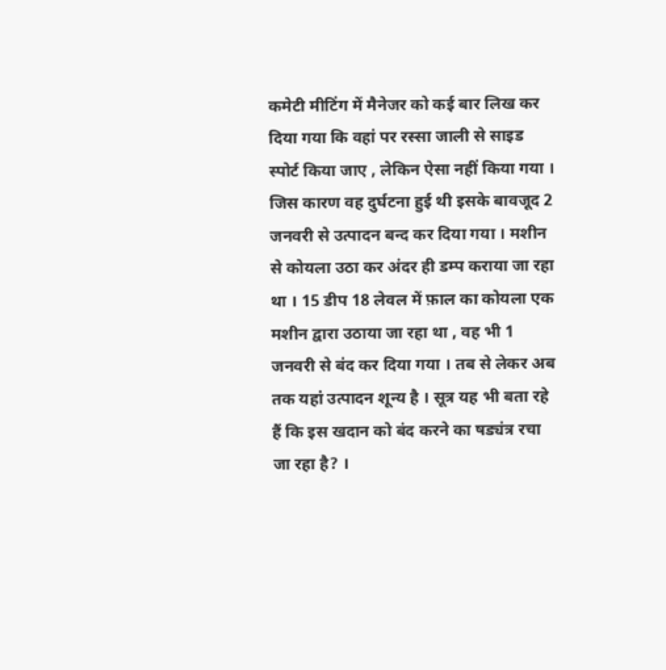कमेटी मीटिंग में मैनेजर को कई बार लिख कर दिया गया कि वहां पर रस्सा जाली से साइड स्पोर्ट किया जाए , लेकिन ऐसा नहीं किया गया । जिस कारण वह दुर्घटना हुई थी इसके बावजूद 2 जनवरी से उत्पादन बन्द कर दिया गया । मशीन से कोयला उठा कर अंदर ही डम्प कराया जा रहा था । 15 डीप 18 लेवल में फ़ाल का कोयला एक मशीन द्वारा उठाया जा रहा था , वह भी 1 जनवरी से बंद कर दिया गया । तब से लेकर अब तक यहां उत्पादन शून्य है । सूत्र यह भी बता रहे हैं कि इस खदान को बंद करने का षड्यंत्र रचा जा रहा है? ।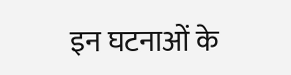इन घटनाओं के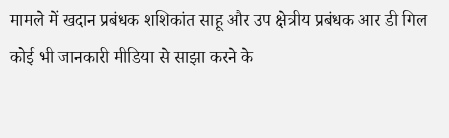मामले में खदान प्रबंधक शशिकांत साहू और उप क्षेत्रीय प्रबंधक आर डी गिल कोई भी जानकारी मीडिया से साझा करने के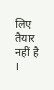लिए तैयार नहीं है ।